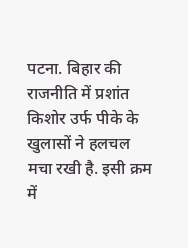पटना. बिहार की राजनीति में प्रशांत किशोर उर्फ पीके के खुलासों ने हलचल मचा रखी है. इसी क्रम में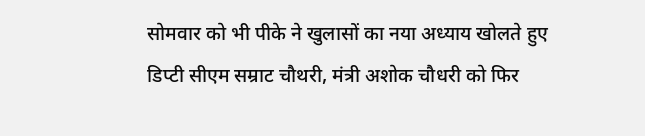सोमवार को भी पीके ने खुलासों का नया अध्याय खोलते हुए डिप्टी सीएम सम्राट चौथरी, मंत्री अशोक चौधरी को फिर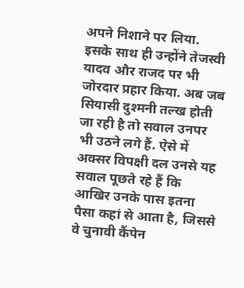अपने निशाने पर लिया. इसके साथ ही उन्होंने तेजस्वी यादव और राजद पर भी जोरदार प्रहार किया. अब जब सियासी दुश्मनी तल्ख होती जा रही है तो सवाल उनपर भी उठने लगे हैं. ऐसे में अक्सर विपक्षी दल उनसे यह सवाल पूछते रहे हैं कि आखिर उनके पास इतना पैसा कहां से आता है, जिससे वे चुनावी कैंपेन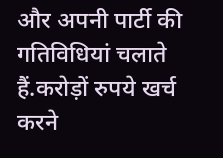और अपनी पार्टी की गतिविधियां चलाते हैं.करोड़ों रुपये खर्च करने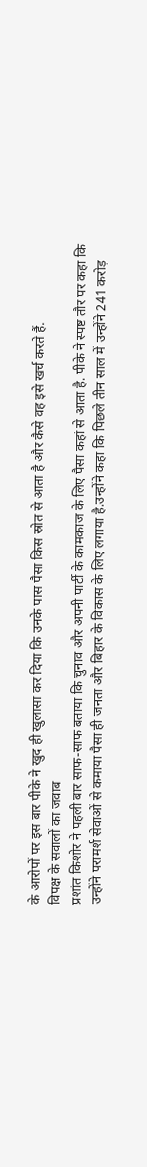के आरोपों पर इस बार पीके ने खुद ही खुलासा कर दिया कि उनके पास पैसा किस स्रोत से आता है और कैसे वह इसे खर्च करते हैं.
विपक्ष के सवालों का जवाब
प्रशांत किशोर ने पहली बार साफ-साफ बताया कि चुनाव और अपनी पार्टी के कामकाज के लिए पैसा कहां से आता है. पीके ने स्पष्ट तौर पर कहा कि उन्होंने परामर्श सेवाओं से कमाया पैसा ही जनता और बिहार के विकास के लिए लगाया है.उन्होंने कहा कि पिछले तीन साल में उन्होंने 241 करोड़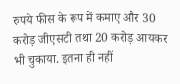रुपये फीस के रूप में कमाए और 30 करोड़ जीएसटी तथा 20 करोड़ आयकर भी चुकाया. इतना ही नहीं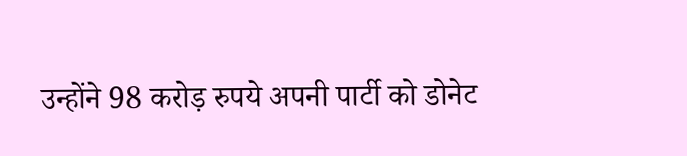उन्होंने 98 करोड़ रुपये अपनी पार्टी को डोनेट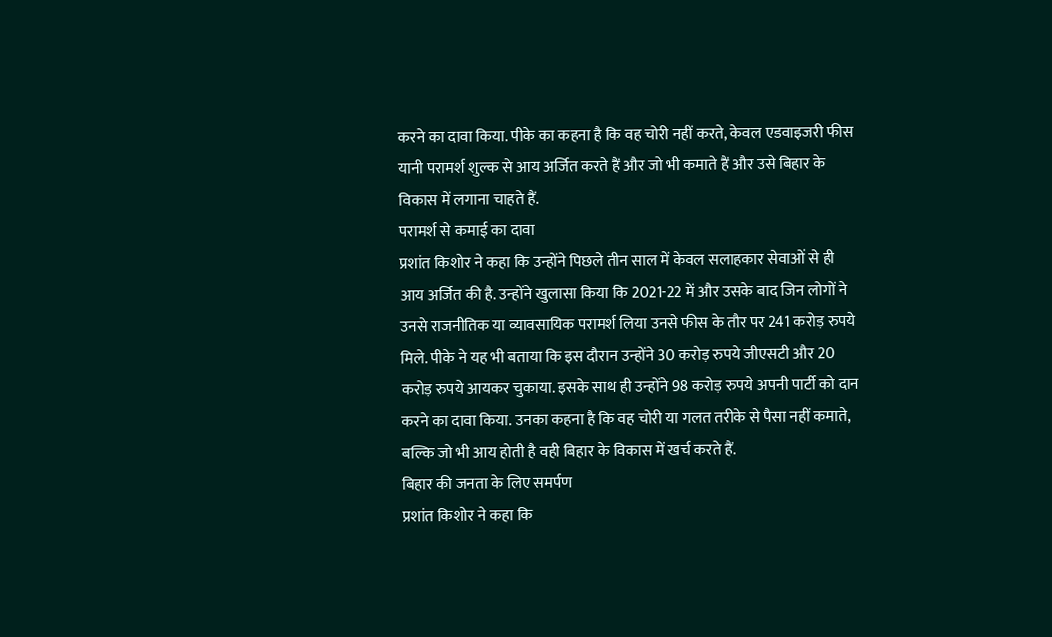करने का दावा किया. पीके का कहना है कि वह चोरी नहीं करते, केवल एडवाइजरी फीस यानी परामर्श शुल्क से आय अर्जित करते हैं और जो भी कमाते हैं और उसे बिहार के विकास में लगाना चाहते हैं.
परामर्श से कमाई का दावा
प्रशांत किशोर ने कहा कि उन्होंने पिछले तीन साल में केवल सलाहकार सेवाओं से ही आय अर्जित की है. उन्होंने खुलासा किया कि 2021-22 में और उसके बाद जिन लोगों ने उनसे राजनीतिक या व्यावसायिक परामर्श लिया उनसे फीस के तौर पर 241 करोड़ रुपये मिले. पीके ने यह भी बताया कि इस दौरान उन्होंने 30 करोड़ रुपये जीएसटी और 20 करोड़ रुपये आयकर चुकाया. इसके साथ ही उन्होंने 98 करोड़ रुपये अपनी पार्टी को दान करने का दावा किया. उनका कहना है कि वह चोरी या गलत तरीके से पैसा नहीं कमाते, बल्कि जो भी आय होती है वही बिहार के विकास में खर्च करते हैं.
बिहार की जनता के लिए समर्पण
प्रशांत किशोर ने कहा कि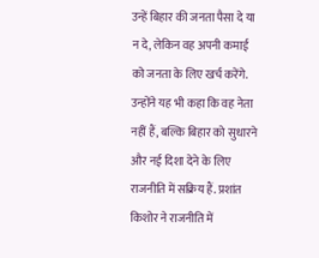उन्हें बिहार की जनता पैसा दे या न दे, लेकिन वह अपनी कमाई को जनता के लिए खर्च करेंगे. उन्होंने यह भी कहा कि वह नेता नहीं हैं, बल्कि बिहार को सुधारने और नई दिशा देने के लिए राजनीति में सक्रिय हैं. प्रशांत किशोर ने राजनीति में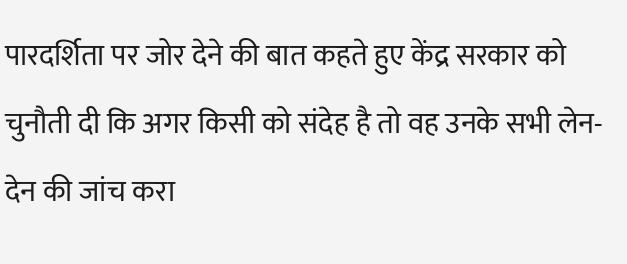पारदर्शिता पर जोर देने की बात कहते हुए केंद्र सरकार को चुनौती दी कि अगर किसी को संदेह है तो वह उनके सभी लेन-देन की जांच करा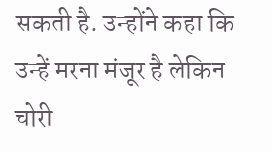सकती है. उन्होंने कहा कि उन्हें मरना मंजूर है लेकिन चोरी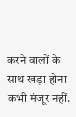करने वालों के साथ खड़ा होना कभी मंजूर नहीं.